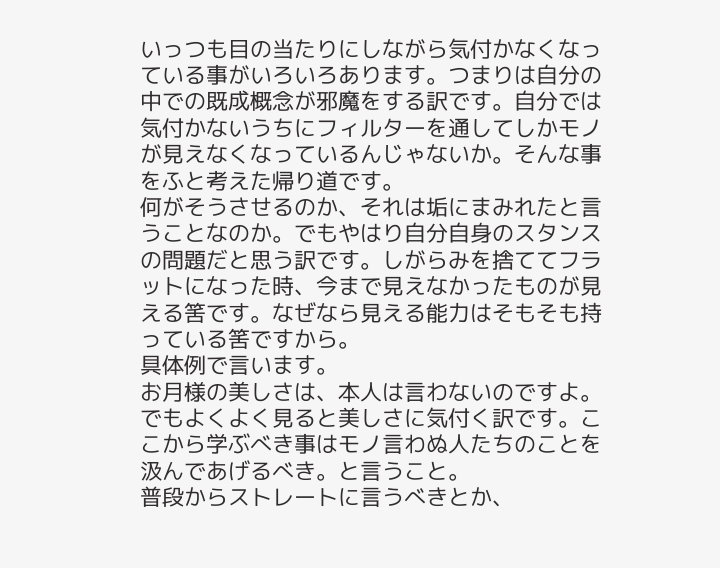いっつも目の当たりにしながら気付かなくなっている事がいろいろあります。つまりは自分の中での既成概念が邪魔をする訳です。自分では気付かないうちにフィルターを通してしかモノが見えなくなっているんじゃないか。そんな事をふと考えた帰り道です。
何がそうさせるのか、それは垢にまみれたと言うことなのか。でもやはり自分自身のスタンスの問題だと思う訳です。しがらみを捨ててフラットになった時、今まで見えなかったものが見える筈です。なぜなら見える能力はそもそも持っている筈ですから。
具体例で言います。
お月様の美しさは、本人は言わないのですよ。でもよくよく見ると美しさに気付く訳です。ここから学ぶべき事はモノ言わぬ人たちのことを汲んであげるべき。と言うこと。
普段からストレートに言うべきとか、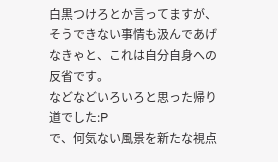白黒つけろとか言ってますが、そうできない事情も汲んであげなきゃと、これは自分自身への反省です。
などなどいろいろと思った帰り道でした:P
で、何気ない風景を新たな視点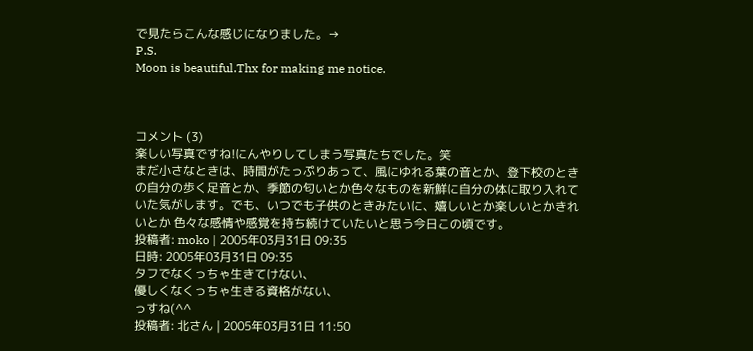で見たらこんな感じになりました。→
P.S.
Moon is beautiful.Thx for making me notice.



コメント (3)
楽しい写真ですね!にんやりしてしまう写真たちでした。笑
まだ小さなときは、時間がたっぷりあって、風にゆれる葉の音とか、登下校のときの自分の歩く足音とか、季節の匂いとか色々なものを新鮮に自分の体に取り入れていた気がします。でも、いつでも子供のときみたいに、嬉しいとか楽しいとかきれいとか 色々な感情や感覚を持ち続けていたいと思う今日この頃です。
投稿者: moko | 2005年03月31日 09:35
日時: 2005年03月31日 09:35
タフでなくっちゃ生きてけない、
優しくなくっちゃ生きる資格がない、
っすね(^^
投稿者: 北さん | 2005年03月31日 11:50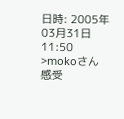日時: 2005年03月31日 11:50
>mokoさん
感受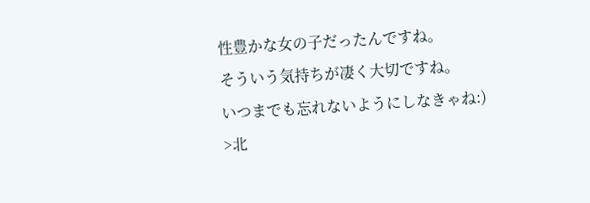性豊かな女の子だったんですね。
そういう気持ちが凄く大切ですね。
いつまでも忘れないようにしなきゃね:)
>北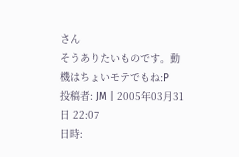さん
そうありたいものです。動機はちょいモテでもね:P
投稿者: JM | 2005年03月31日 22:07
日時: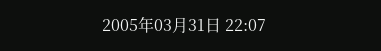2005年03月31日 22:07